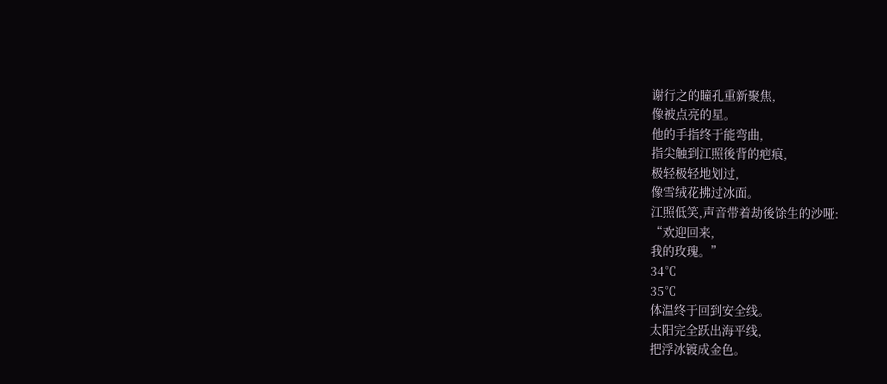谢行之的瞳孔重新聚焦,
像被点亮的星。
他的手指终于能弯曲,
指尖触到江照後背的疤痕,
极轻极轻地划过,
像雪绒花拂过冰面。
江照低笑,声音带着劫後馀生的沙哑:
“欢迎回来,
我的玫瑰。”
34℃
35℃
体温终于回到安全线。
太阳完全跃出海平线,
把浮冰镀成金色。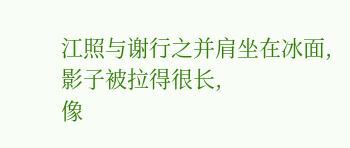江照与谢行之并肩坐在冰面,
影子被拉得很长,
像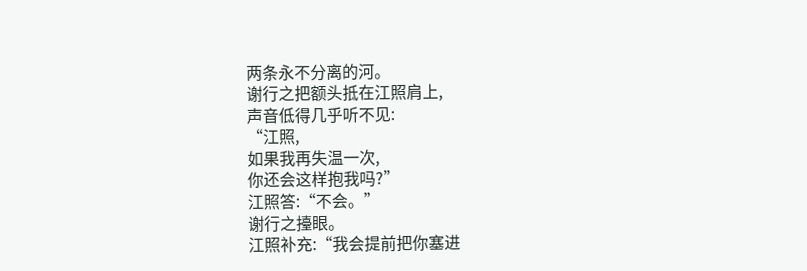两条永不分离的河。
谢行之把额头抵在江照肩上,
声音低得几乎听不见:
“江照,
如果我再失温一次,
你还会这样抱我吗?”
江照答:“不会。”
谢行之擡眼。
江照补充:“我会提前把你塞进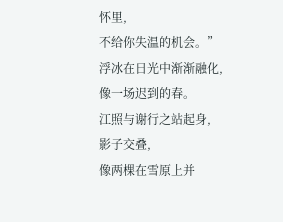怀里,
不给你失温的机会。”
浮冰在日光中渐渐融化,
像一场迟到的春。
江照与谢行之站起身,
影子交叠,
像两棵在雪原上并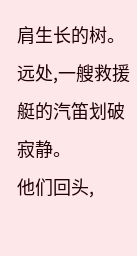肩生长的树。
远处,一艘救援艇的汽笛划破寂静。
他们回头,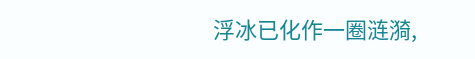浮冰已化作一圈涟漪,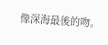像深海最後的吻。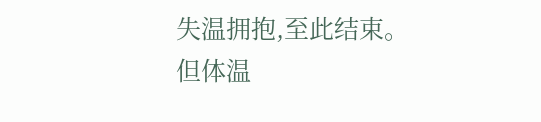失温拥抱,至此结束。
但体温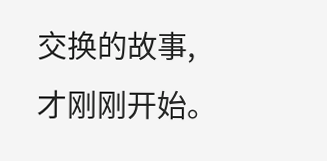交换的故事,
才刚刚开始。